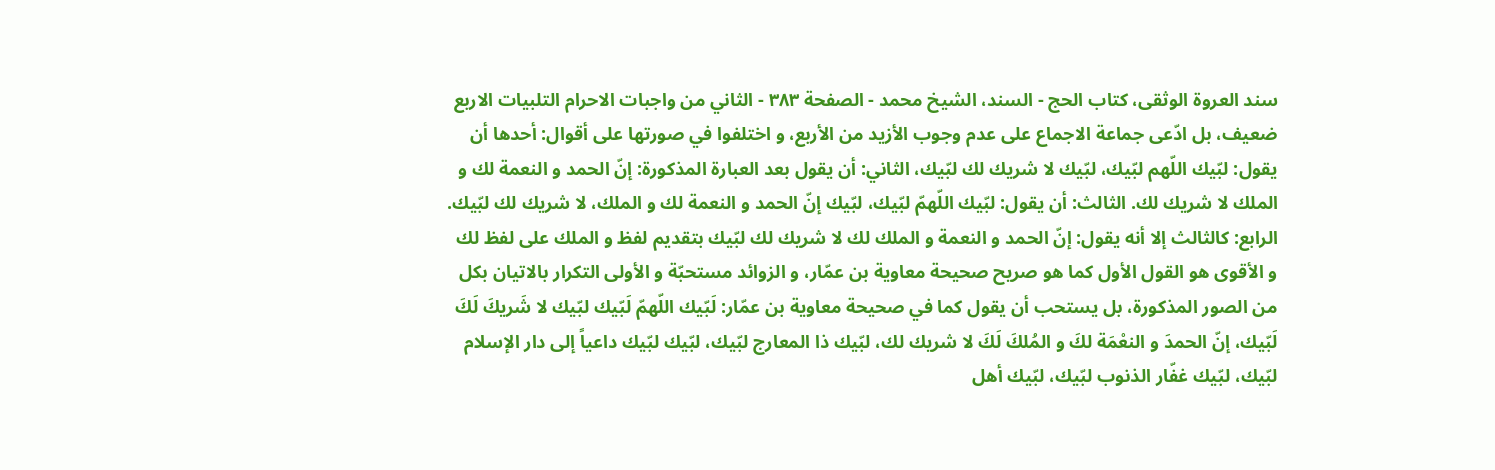سند العروة الوثقى، كتاب الحج - السند، الشيخ محمد - الصفحة ٣٨٣ - الثاني من واجبات الاحرام التلبيات الاربع
ضعيف، بل ادّعى جماعة الاجماع على عدم وجوب الأزيد من الأربع، و اختلفوا في صورتها على أقوال: أحدها أن يقول: لبّيك اللّهم لبّيك، لبّيك لا شريك لك لبّيك، الثاني: أن يقول بعد العبارة المذكورة: إنّ الحمد و النعمة لك و الملك لا شريك لك. الثالث: أن يقول: لبّيك اللّهمّ لبّيك، لبّيك إنّ الحمد و النعمة لك و الملك، لا شريك لك لبّيك. الرابع: كالثالث إلا أنه يقول: إنّ الحمد و النعمة و الملك لك لا شريك لك لبّيك بتقديم لفظ و الملك على لفظ لك و الأقوى هو القول الأول كما هو صريح صحيحة معاوية بن عمّار، و الزوائد مستحبّة و الأولى التكرار بالاتيان بكل من الصور المذكورة، بل يستحب أن يقول كما في صحيحة معاوية بن عمّار: لَبّيك اللّهمّ لَبّيك لبّيك لا شَريكَ لَكَ لَبّيك، إنّ الحمدَ و النعْمَة لكَ و المُلكَ لَكَ لا شريك لك، لبّيك ذا المعارج لبّيك، لبّيك لبّيك داعياً إلى دار الإسلام لبّيك، لبّيك غفّار الذنوب لبّيك، لبّيك أهل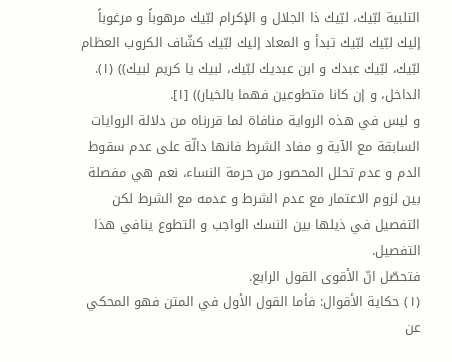التلبية لبّيك، لبّيك ذا الجلال و الإكرام لبّيك مرهوباً و مرغوباً إليك لبّيك لبّيك تبدأ و المعاد إليك لبّيك كشّاف الكروب العظام لبّيك، لبّيك عبدك و ابن عبديك لبّيك، لبيك يا كريم لبيك)) (١).
الداخل، و إن كانا متطوعين فهما بالخيار)) [١].
و ليس في هذه الرواية منافاة لما قررناه من دلالة الروايات السابقة مع الآية و مفاد الشرط فانها دالّة على عدم سقوط الدم و عدم تحلل المحصور من حرمة النساء، نعم هي مفصلة بين لزوم الاعتمار مع عدم الشرط و عدمه مع الشرط لكن التفصيل في ذيلها بين النسك الواجب و التطوع ينافي هذا التفصيل.
فتحصّل انّ الأقوى القول الرابع.
(١) حكاية الأقوال: فأما القول الأول في المتن فهو المحكي عن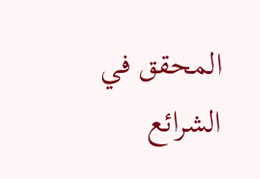المحقق في الشرائع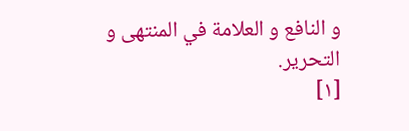و النافع و العلامة في المنتهى و التحرير.
[١]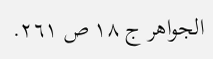الجواهر ج ١٨ ص ٢٦١.